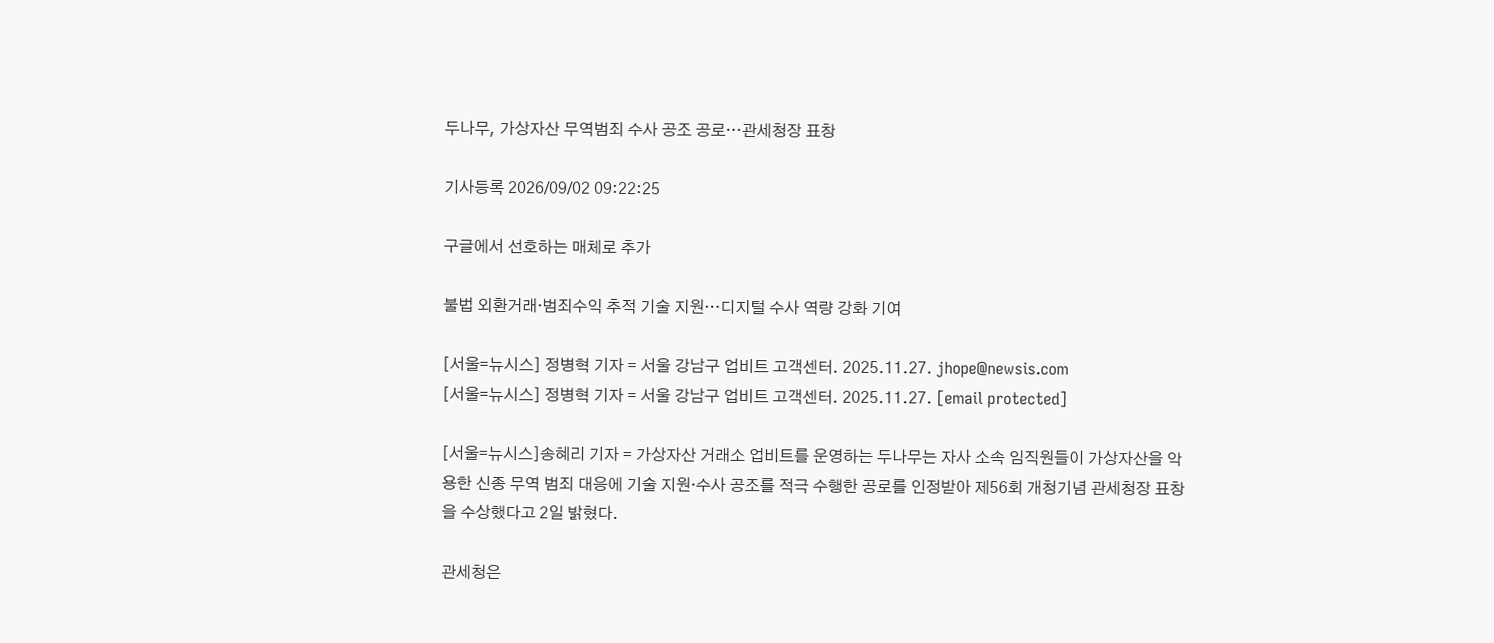두나무, 가상자산 무역범죄 수사 공조 공로…관세청장 표창

기사등록 2026/09/02 09:22:25

구글에서 선호하는 매체로 추가

불법 외환거래·범죄수익 추적 기술 지원…디지털 수사 역량 강화 기여

[서울=뉴시스] 정병혁 기자 = 서울 강남구 업비트 고객센터. 2025.11.27. jhope@newsis.com
[서울=뉴시스] 정병혁 기자 = 서울 강남구 업비트 고객센터. 2025.11.27. [email protected]

[서울=뉴시스]송혜리 기자 = 가상자산 거래소 업비트를 운영하는 두나무는 자사 소속 임직원들이 가상자산을 악용한 신종 무역 범죄 대응에 기술 지원·수사 공조를 적극 수행한 공로를 인정받아 제56회 개청기념 관세청장 표창을 수상했다고 2일 밝혔다.

관세청은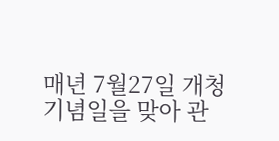매년 7월27일 개청기념일을 맞아 관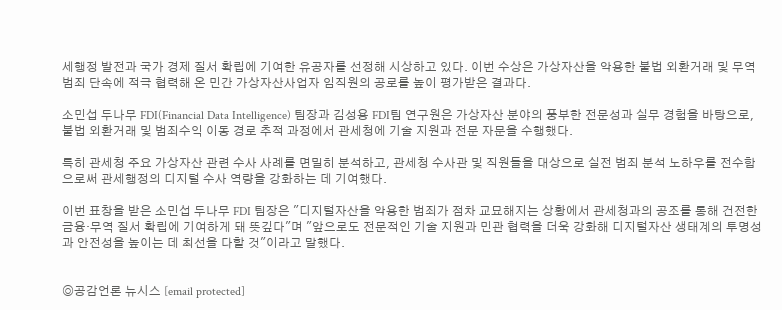세행정 발전과 국가 경제 질서 확립에 기여한 유공자를 선정해 시상하고 있다. 이번 수상은 가상자산을 악용한 불법 외환거래 및 무역범죄 단속에 적극 협력해 온 민간 가상자산사업자 임직원의 공로를 높이 평가받은 결과다.

소민섭 두나무 FDI(Financial Data Intelligence) 팀장과 김성용 FDI팀 연구원은 가상자산 분야의 풍부한 전문성과 실무 경험을 바탕으로, 불법 외환거래 및 범죄수익 이동 경로 추적 과정에서 관세청에 기술 지원과 전문 자문을 수행했다.

특히 관세청 주요 가상자산 관련 수사 사례를 면밀히 분석하고, 관세청 수사관 및 직원들을 대상으로 실전 범죄 분석 노하우를 전수함으로써 관세행정의 디지털 수사 역량을 강화하는 데 기여했다.

이번 표창을 받은 소민섭 두나무 FDI 팀장은 "디지털자산을 악용한 범죄가 점차 교묘해지는 상황에서 관세청과의 공조를 통해 건전한 금융·무역 질서 확립에 기여하게 돼 뜻깊다"며 "앞으로도 전문적인 기술 지원과 민관 협력을 더욱 강화해 디지털자산 생태계의 투명성과 안전성을 높이는 데 최선을 다할 것"이라고 말했다.


◎공감언론 뉴시스 [email protected]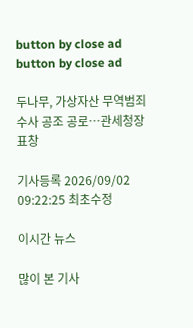button by close ad
button by close ad

두나무, 가상자산 무역범죄 수사 공조 공로…관세청장 표창

기사등록 2026/09/02 09:22:25 최초수정

이시간 뉴스

많이 본 기사